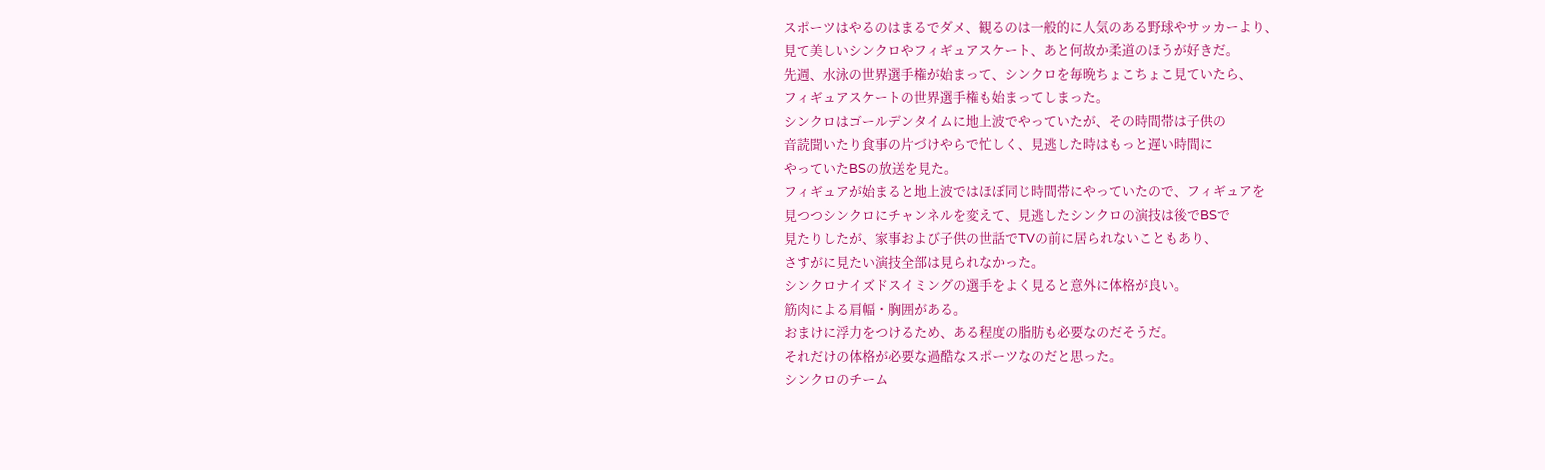スポーツはやるのはまるでダメ、観るのは一般的に人気のある野球やサッカーより、
見て美しいシンクロやフィギュアスケート、あと何故か柔道のほうが好きだ。
先週、水泳の世界選手権が始まって、シンクロを毎晩ちょこちょこ見ていたら、
フィギュアスケートの世界選手権も始まってしまった。
シンクロはゴールデンタイムに地上波でやっていたが、その時間帯は子供の
音読聞いたり食事の片づけやらで忙しく、見逃した時はもっと遅い時間に
やっていたBSの放送を見た。
フィギュアが始まると地上波ではほぼ同じ時間帯にやっていたので、フィギュアを
見つつシンクロにチャンネルを変えて、見逃したシンクロの演技は後でBSで
見たりしたが、家事および子供の世話でTVの前に居られないこともあり、
さすがに見たい演技全部は見られなかった。
シンクロナイズドスイミングの選手をよく見ると意外に体格が良い。
筋肉による肩幅・胸囲がある。
おまけに浮力をつけるため、ある程度の脂肪も必要なのだそうだ。
それだけの体格が必要な過酷なスポーツなのだと思った。
シンクロのチーム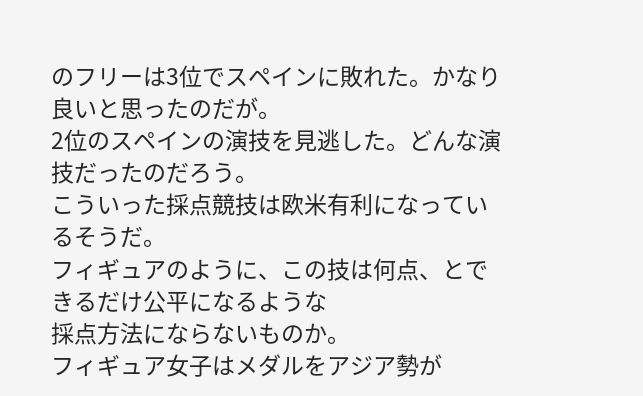のフリーは3位でスペインに敗れた。かなり良いと思ったのだが。
2位のスペインの演技を見逃した。どんな演技だったのだろう。
こういった採点競技は欧米有利になっているそうだ。
フィギュアのように、この技は何点、とできるだけ公平になるような
採点方法にならないものか。
フィギュア女子はメダルをアジア勢が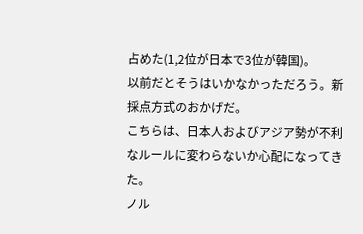占めた(1,2位が日本で3位が韓国)。
以前だとそうはいかなかっただろう。新採点方式のおかげだ。
こちらは、日本人およびアジア勢が不利なルールに変わらないか心配になってきた。
ノル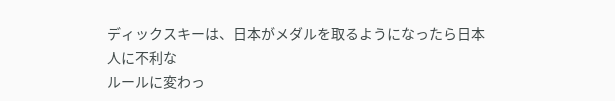ディックスキーは、日本がメダルを取るようになったら日本人に不利な
ルールに変わっ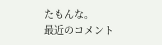たもんな。
最近のコメント